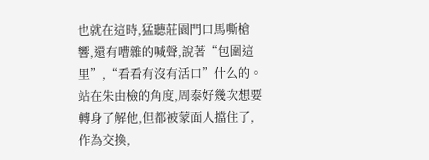也就在這時,猛聽莊園門口馬嘶槍響,還有嘈雜的喊聲,說著“包圍這里”,“看看有沒有活口”什么的。
站在朱由檢的角度,周泰好幾次想要轉身了解他,但都被蒙面人擋住了,作為交換,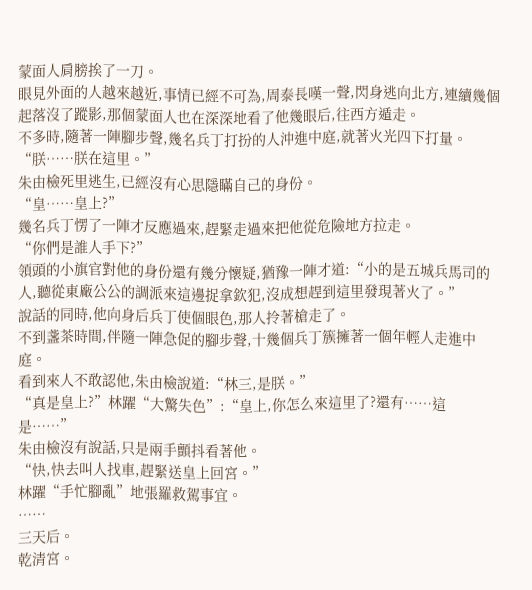蒙面人肩膀挨了一刀。
眼見外面的人越來越近,事情已經不可為,周泰長嘆一聲,閃身逃向北方,連續幾個起落沒了蹤影,那個蒙面人也在深深地看了他幾眼后,往西方遁走。
不多時,隨著一陣腳步聲,幾名兵丁打扮的人沖進中庭,就著火光四下打量。
“朕……朕在這里。”
朱由檢死里逃生,已經沒有心思隱瞞自己的身份。
“皇……皇上?”
幾名兵丁愣了一陣才反應過來,趕緊走過來把他從危險地方拉走。
“你們是誰人手下?”
領頭的小旗官對他的身份還有幾分懷疑,猶豫一陣才道:“小的是五城兵馬司的人,聽從東廠公公的調派來這邊捉拿欽犯,沒成想趕到這里發現著火了。”
說話的同時,他向身后兵丁使個眼色,那人拎著槍走了。
不到盞茶時間,伴隨一陣急促的腳步聲,十幾個兵丁簇擁著一個年輕人走進中庭。
看到來人不敢認他,朱由檢說道:“林三,是朕。”
“真是皇上?”林躍“大驚失色”:“皇上,你怎么來這里了?還有……這是……”
朱由檢沒有說話,只是兩手顫抖看著他。
“快,快去叫人找車,趕緊送皇上回宮。”
林躍“手忙腳亂”地張羅救駕事宜。
……
三天后。
乾清宮。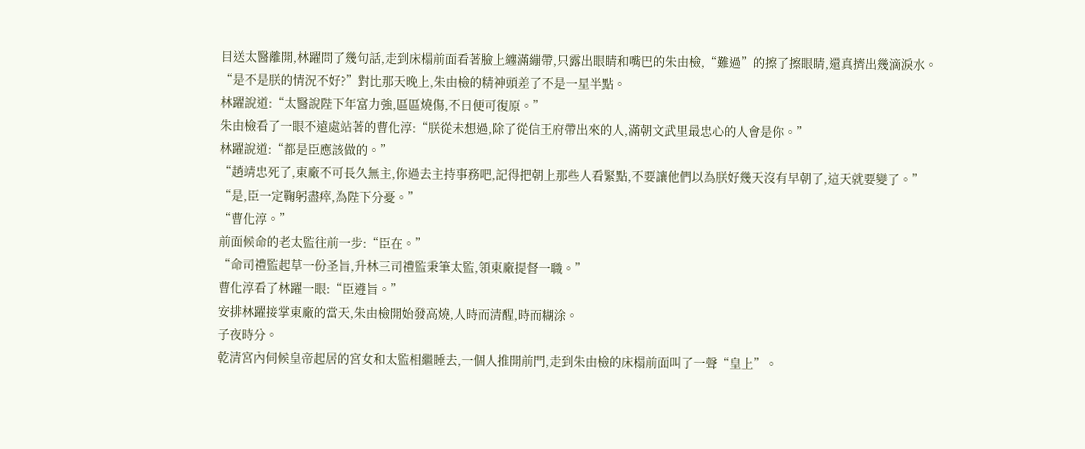目送太醫離開,林躍問了幾句話,走到床榻前面看著臉上纏滿繃帶,只露出眼睛和嘴巴的朱由檢,“難過”的擦了擦眼睛,還真擠出幾滴淚水。
“是不是朕的情況不好?”對比那天晚上,朱由檢的精神頭差了不是一星半點。
林躍說道:“太醫說陛下年富力強,區區燒傷,不日便可復原。”
朱由檢看了一眼不遠處站著的曹化淳:“朕從未想過,除了從信王府帶出來的人,滿朝文武里最忠心的人會是你。”
林躍說道:“都是臣應該做的。”
“趙靖忠死了,東廠不可長久無主,你過去主持事務吧,記得把朝上那些人看緊點,不要讓他們以為朕好幾天沒有早朝了,這天就要變了。”
“是,臣一定鞠躬盡瘁,為陛下分憂。”
“曹化淳。”
前面候命的老太監往前一步:“臣在。”
“命司禮監起草一份圣旨,升林三司禮監秉筆太監,領東廠提督一職。”
曹化淳看了林躍一眼:“臣遵旨。”
安排林躍接掌東廠的當天,朱由檢開始發高燒,人時而清醒,時而糊涂。
子夜時分。
乾清宮內伺候皇帝起居的宮女和太監相繼睡去,一個人推開前門,走到朱由檢的床榻前面叫了一聲“皇上”。